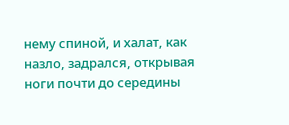нему спиной, и халат, как назло, задрался, открывая ноги почти до середины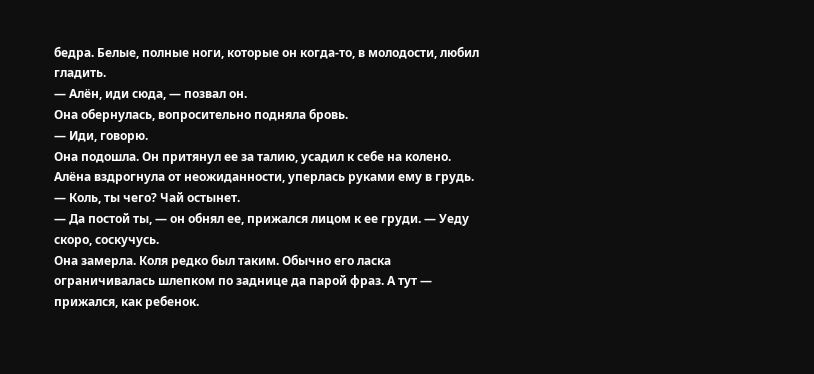бедра. Белые, полные ноги, которые он когда-то, в молодости, любил гладить.
— Алён, иди сюда, — позвал он.
Она обернулась, вопросительно подняла бровь.
— Иди, говорю.
Она подошла. Он притянул ее за талию, усадил к себе на колено. Алёна вздрогнула от неожиданности, уперлась руками ему в грудь.
— Коль, ты чего? Чай остынет.
— Да постой ты, — он обнял ее, прижался лицом к ее груди. — Уеду скоро, соскучусь.
Она замерла. Коля редко был таким. Обычно его ласка ограничивалась шлепком по заднице да парой фраз. А тут — прижался, как ребенок.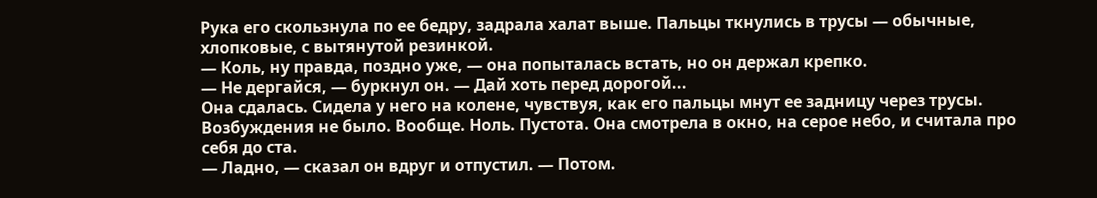Рука его скользнула по ее бедру, задрала халат выше. Пальцы ткнулись в трусы — обычные, хлопковые, с вытянутой резинкой.
— Коль, ну правда, поздно уже, — она попыталась встать, но он держал крепко.
— Не дергайся, — буркнул он. — Дай хоть перед дорогой...
Она сдалась. Сидела у него на колене, чувствуя, как его пальцы мнут ее задницу через трусы. Возбуждения не было. Вообще. Ноль. Пустота. Она смотрела в окно, на серое небо, и считала про себя до ста.
— Ладно, — сказал он вдруг и отпустил. — Потом.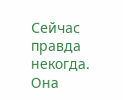Сейчас правда некогда.
Она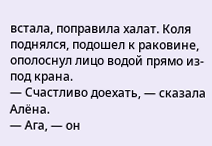встала, поправила халат. Коля поднялся, подошел к раковине, ополоснул лицо водой прямо из-под крана.
— Счастливо доехать, — сказала Алёна.
— Ага, — он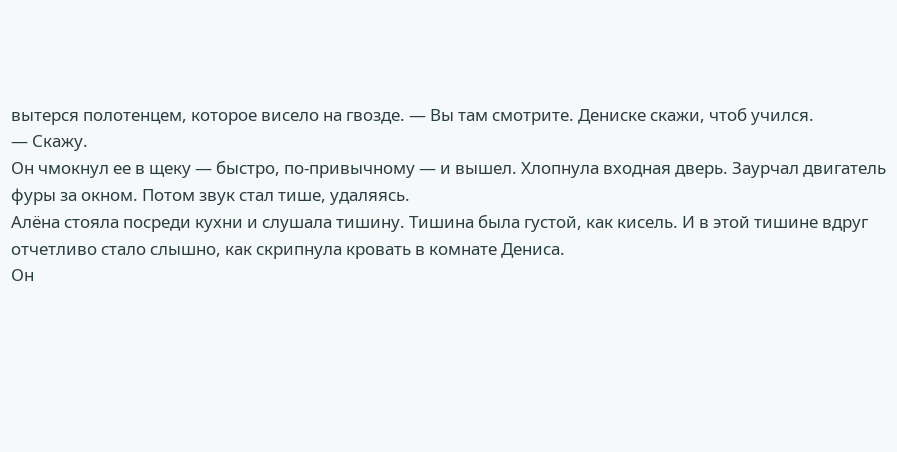вытерся полотенцем, которое висело на гвозде. — Вы там смотрите. Дениске скажи, чтоб учился.
— Скажу.
Он чмокнул ее в щеку — быстро, по-привычному — и вышел. Хлопнула входная дверь. Заурчал двигатель фуры за окном. Потом звук стал тише, удаляясь.
Алёна стояла посреди кухни и слушала тишину. Тишина была густой, как кисель. И в этой тишине вдруг отчетливо стало слышно, как скрипнула кровать в комнате Дениса.
Он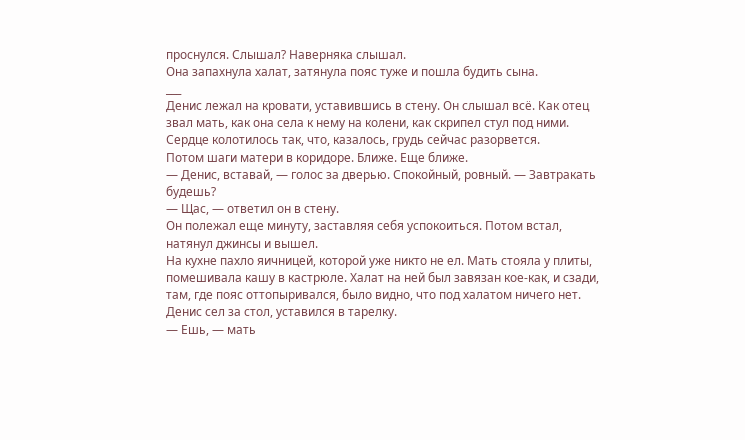проснулся. Слышал? Наверняка слышал.
Она запахнула халат, затянула пояс туже и пошла будить сына.
___
Денис лежал на кровати, уставившись в стену. Он слышал всё. Как отец звал мать, как она села к нему на колени, как скрипел стул под ними. Сердце колотилось так, что, казалось, грудь сейчас разорвется.
Потом шаги матери в коридоре. Ближе. Еще ближе.
— Денис, вставай, — голос за дверью. Спокойный, ровный. — Завтракать будешь?
— Щас, — ответил он в стену.
Он полежал еще минуту, заставляя себя успокоиться. Потом встал, натянул джинсы и вышел.
На кухне пахло яичницей, которой уже никто не ел. Мать стояла у плиты, помешивала кашу в кастрюле. Халат на ней был завязан кое-как, и сзади, там, где пояс оттопыривался, было видно, что под халатом ничего нет.
Денис сел за стол, уставился в тарелку.
— Ешь, — мать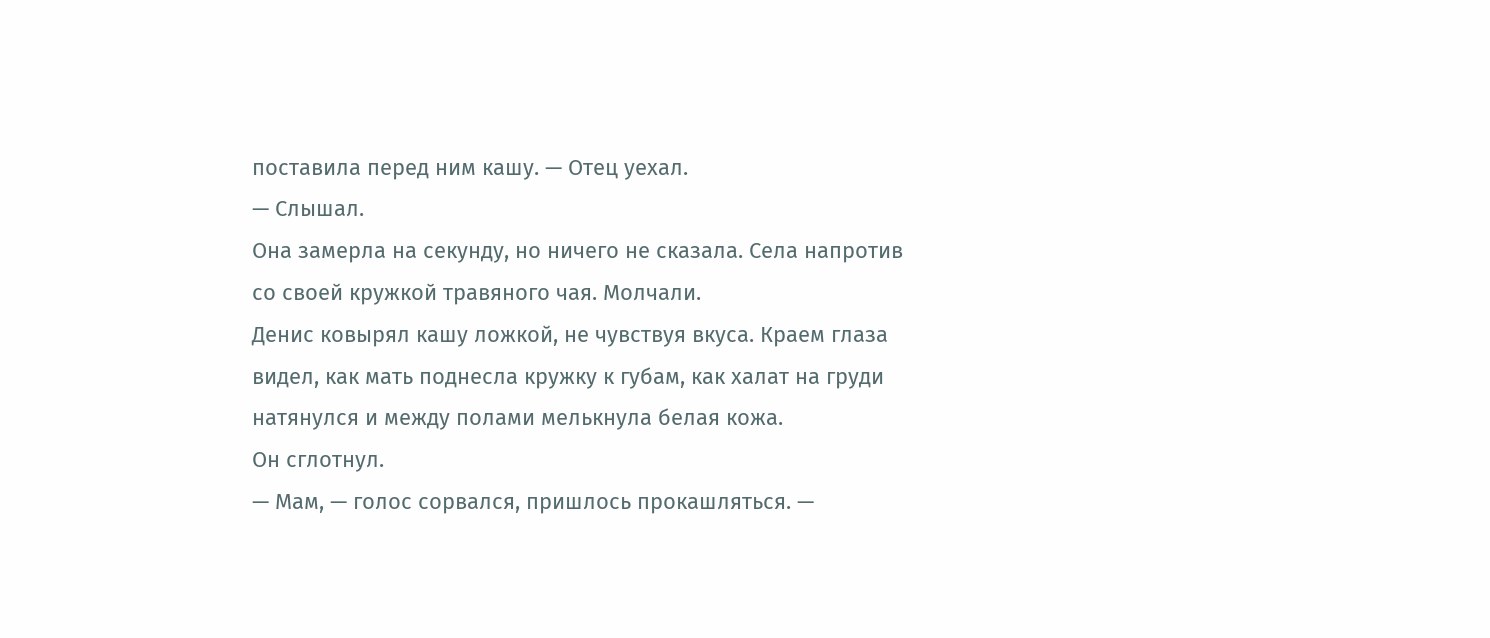поставила перед ним кашу. — Отец уехал.
— Слышал.
Она замерла на секунду, но ничего не сказала. Села напротив со своей кружкой травяного чая. Молчали.
Денис ковырял кашу ложкой, не чувствуя вкуса. Краем глаза видел, как мать поднесла кружку к губам, как халат на груди натянулся и между полами мелькнула белая кожа.
Он сглотнул.
— Мам, — голос сорвался, пришлось прокашляться. —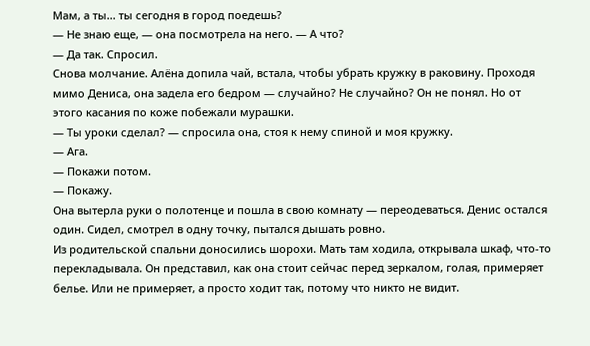Мам, а ты... ты сегодня в город поедешь?
— Не знаю еще, — она посмотрела на него. — А что?
— Да так. Спросил.
Снова молчание. Алёна допила чай, встала, чтобы убрать кружку в раковину. Проходя мимо Дениса, она задела его бедром — случайно? Не случайно? Он не понял. Но от этого касания по коже побежали мурашки.
— Ты уроки сделал? — спросила она, стоя к нему спиной и моя кружку.
— Ага.
— Покажи потом.
— Покажу.
Она вытерла руки о полотенце и пошла в свою комнату — переодеваться. Денис остался один. Сидел, смотрел в одну точку, пытался дышать ровно.
Из родительской спальни доносились шорохи. Мать там ходила, открывала шкаф, что-то перекладывала. Он представил, как она стоит сейчас перед зеркалом, голая, примеряет белье. Или не примеряет, а просто ходит так, потому что никто не видит.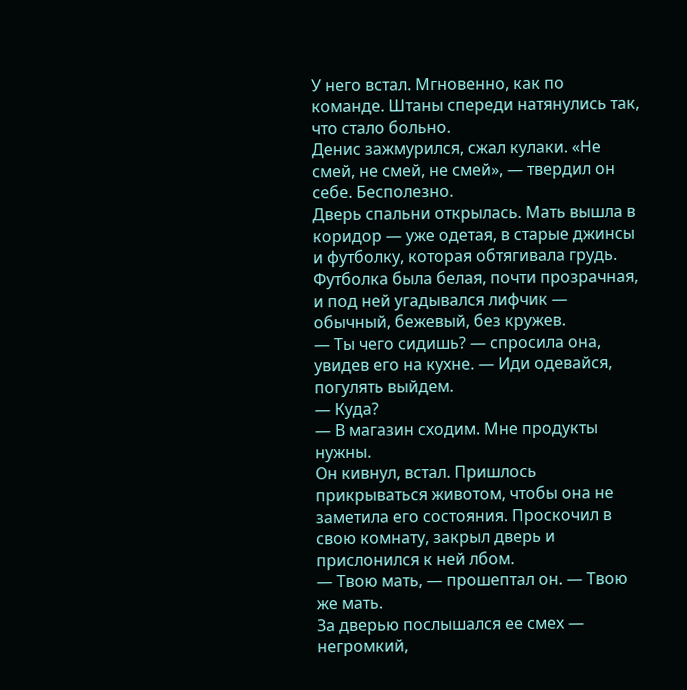У него встал. Мгновенно, как по команде. Штаны спереди натянулись так, что стало больно.
Денис зажмурился, сжал кулаки. «Не смей, не смей, не смей», — твердил он себе. Бесполезно.
Дверь спальни открылась. Мать вышла в коридор — уже одетая, в старые джинсы и футболку, которая обтягивала грудь. Футболка была белая, почти прозрачная, и под ней угадывался лифчик — обычный, бежевый, без кружев.
— Ты чего сидишь? — спросила она, увидев его на кухне. — Иди одевайся, погулять выйдем.
— Куда?
— В магазин сходим. Мне продукты нужны.
Он кивнул, встал. Пришлось прикрываться животом, чтобы она не заметила его состояния. Проскочил в свою комнату, закрыл дверь и прислонился к ней лбом.
— Твою мать, — прошептал он. — Твою же мать.
За дверью послышался ее смех — негромкий,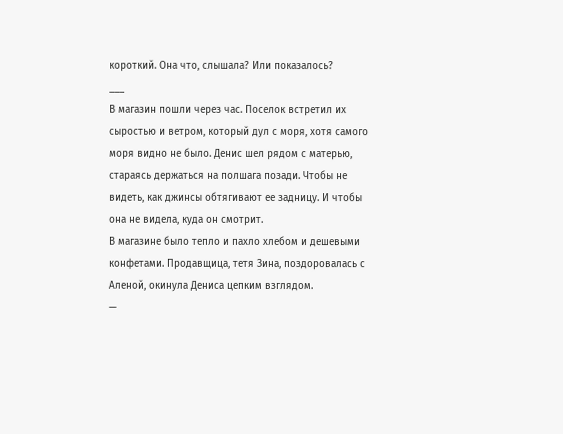короткий. Она что, слышала? Или показалось?
___
В магазин пошли через час. Поселок встретил их сыростью и ветром, который дул с моря, хотя самого моря видно не было. Денис шел рядом с матерью, стараясь держаться на полшага позади. Чтобы не видеть, как джинсы обтягивают ее задницу. И чтобы она не видела, куда он смотрит.
В магазине было тепло и пахло хлебом и дешевыми конфетами. Продавщица, тетя Зина, поздоровалась с Аленой, окинула Дениса цепким взглядом.
—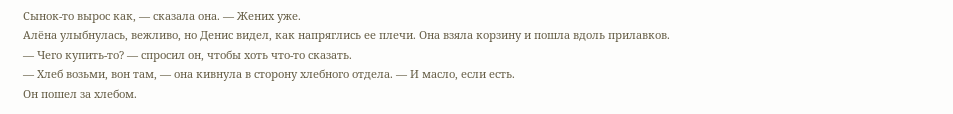Сынок-то вырос как, — сказала она. — Жених уже.
Алёна улыбнулась, вежливо, но Денис видел, как напряглись ее плечи. Она взяла корзину и пошла вдоль прилавков.
— Чего купить-то? — спросил он, чтобы хоть что-то сказать.
— Хлеб возьми, вон там, — она кивнула в сторону хлебного отдела. — И масло, если есть.
Он пошел за хлебом.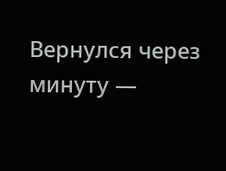Вернулся через минуту —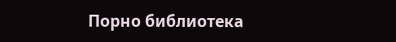Порно библиотека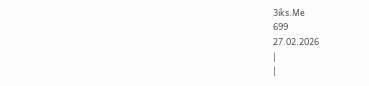3iks.Me
699
27.02.2026
|
|